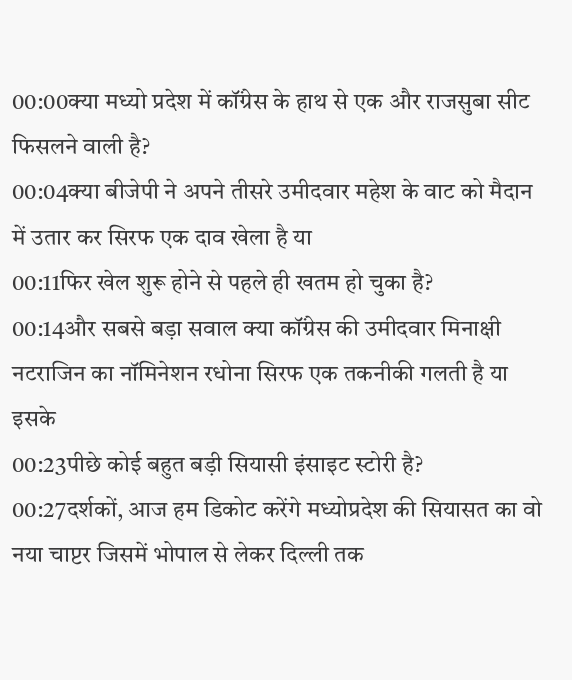00:00क्या मध्यो प्रदेश में कॉंग्रेस के हाथ से एक और राजसुबा सीट फिसलने वाली है?
00:04क्या बीजेपी ने अपने तीसरे उमीदवार महेश के वाट को मैदान में उतार कर सिरफ एक दाव खेला है या
00:11फिर खेल शुरू होने से पहले ही खतम हो चुका है?
00:14और सबसे बड़ा सवाल क्या कॉंग्रेस की उमीदवार मिनाक्षी नटराजिन का नॉमिनेशन रधोना सिरफ एक तकनीकी गलती है या इसके
00:23पीछे कोई बहुत बड़ी सियासी इंसाइट स्टोरी है?
00:27दर्शकों, आज हम डिकोट करेंगे मध्योप्रदेश की सियासत का वो नया चाप्टर जिसमें भोपाल से लेकर दिल्ली तक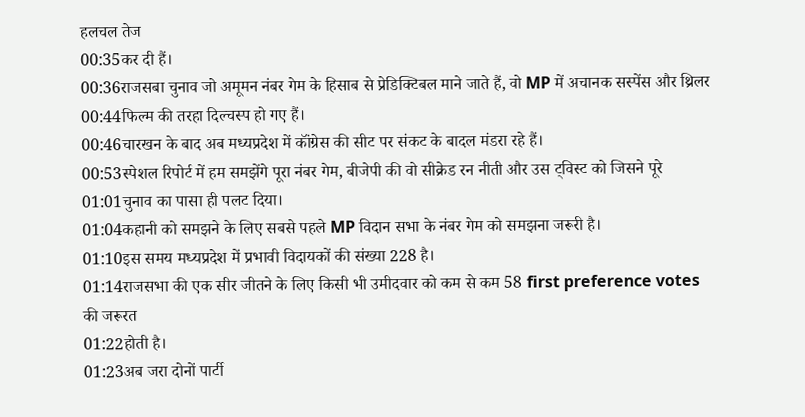हलचल तेज
00:35कर दी हैं।
00:36राजसबा चुनाव जो अमूमन नंबर गेम के हिसाब से प्रेडिक्टिबल माने जाते हैं, वो MP में अचानक सस्पेंस और थ्रिलर
00:44फिल्म की तरहा दिल्चस्प हो गए हैं।
00:46चारखन के बाद अब मध्यप्रदेश में कॉंग्रेस की सीट पर संकट के बादल मंडरा रहे हैं।
00:53स्पेशल रिपोर्ट में हम समझेंगे पूरा नंबर गेम, बीजेपी की वो सीक्रेड रन नीती और उस ट्विस्ट को जिसने पूरे
01:01चुनाव का पासा ही पलट दिया।
01:04कहानी को समझने के लिए सबसे पहले MP विदान सभा के नंबर गेम को समझना जरूरी है।
01:10इस समय मध्यप्रदेश में प्रभावी विदायकों की संख्या 228 है।
01:14राजसभा की एक सीर जीतने के लिए किसी भी उमीदवार को कम से कम 58 first preference votes की जरूरत
01:22होती है।
01:23अब जरा दोनों पार्टी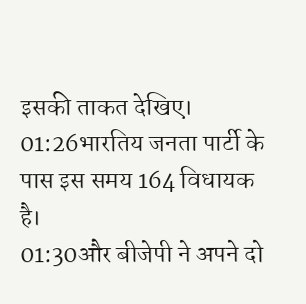इसकी ताकत देखिए।
01:26भारतिय जनता पार्टी के पास इस समय 164 विधायक है।
01:30और बीजेपी ने अपने दो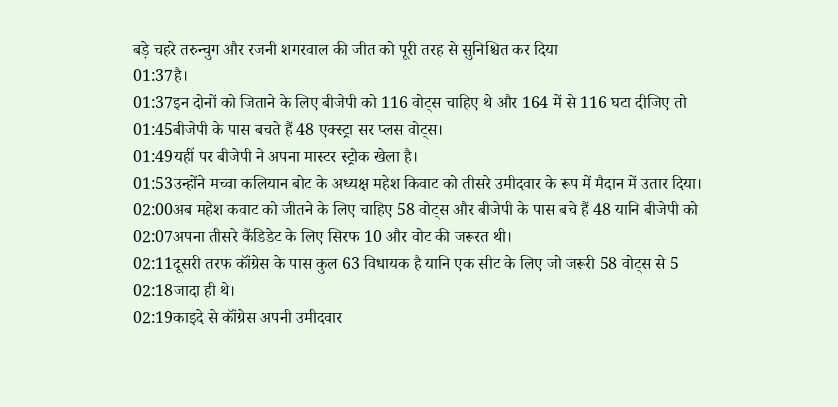बड़े चहरे तरुन्चुग और रजनी शगरवाल की जीत को पूरी तरह से सुनिश्चित कर दिया
01:37है।
01:37इन दोनों को जिताने के लिए बीजेपी को 116 वोट्स चाहिए थे और 164 में से 116 घटा दीजिए तो
01:45बीजेपी के पास बचते हैं 48 एक्स्ट्रा सर प्लस वोट्स।
01:49यहीं पर बीजेपी ने अपना मास्टर स्ट्रोक खेला है।
01:53उन्होंने मच्वा कलियान बोट के अध्यक्ष महेश किवाट को तीसरे उमीदवार के रूप में मैदान में उतार दिया।
02:00अब महेश कवाट को जीतने के लिए चाहिए 58 वोट्स और बीजेपी के पास बचे हैं 48 यानि बीजेपी को
02:07अपना तीसरे कैंडिडेट के लिए सिरफ 10 और वोट की जरूरत थी।
02:11दूसरी तरफ कॉंग्रेस के पास कुल 63 विधायक है यानि एक सीट के लिए जो जरूरी 58 वोट्स से 5
02:18जादा ही थे।
02:19काइदे से कॉंग्रेस अपनी उमीदवार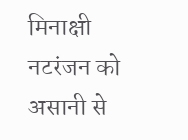मिनाक्षी नटरंजन को असानी से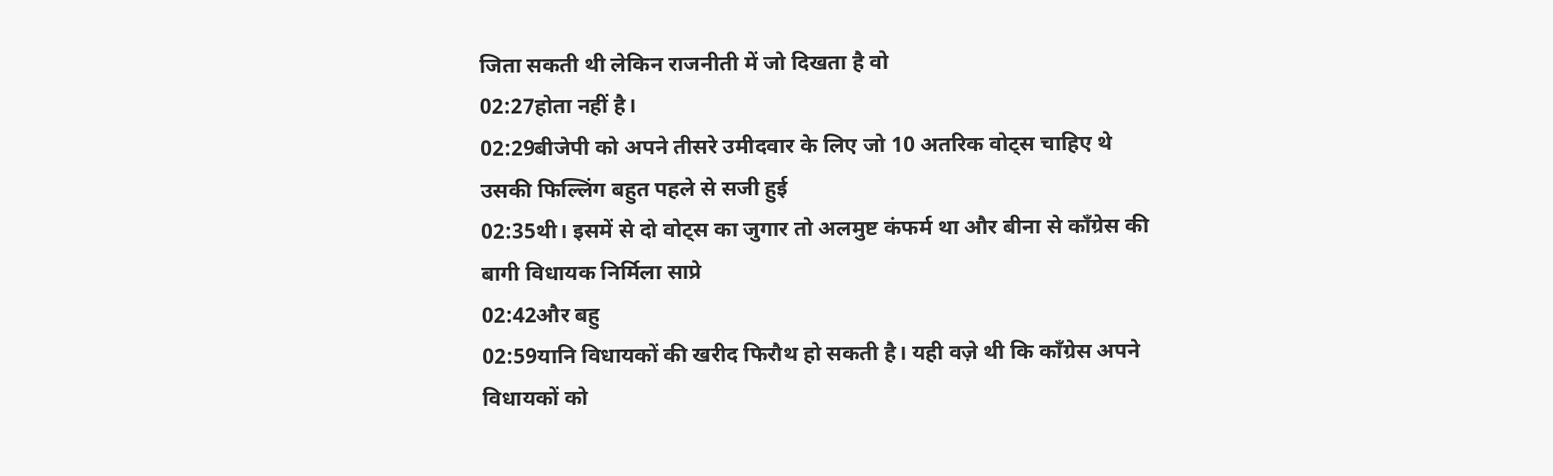जिता सकती थी लेकिन राजनीती में जो दिखता है वो
02:27होता नहीं है।
02:29बीजेपी को अपने तीसरे उमीदवार के लिए जो 10 अतरिक वोट्स चाहिए थे उसकी फिल्लिंग बहुत पहले से सजी हुई
02:35थी। इसमें से दो वोट्स का जुगार तो अलमुष्ट कंफर्म था और बीना से कॉंग्रेस की बागी विधायक निर्मिला साप्रे
02:42और बहु
02:59यानि विधायकों की खरीद फिरौथ हो सकती है। यही वज़े थी कि कॉंग्रेस अपने विधायकों को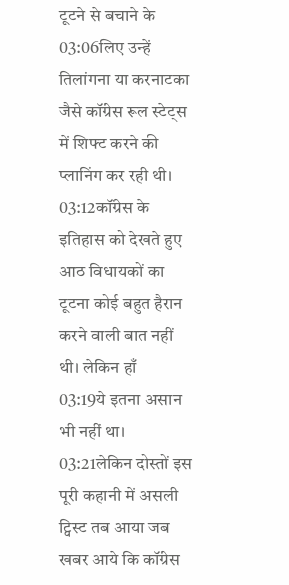टूटने से बचाने के
03:06लिए उन्हें तिलांगना या करनाटका जैसे कॉंग्रेस रूल स्टेट्स में शिफ्ट करने की प्लानिंग कर रही थी।
03:12कॉंग्रेस के इतिहास को देखते हुए आठ विधायकों का टूटना कोई बहुत हैरान करने वाली बात नहीं थी। लेकिन हाँ
03:19ये इतना असान भी नहीं था।
03:21लेकिन दोस्तों इस पूरी कहानी में असली ट्विस्ट तब आया जब खबर आये कि कॉंग्रेस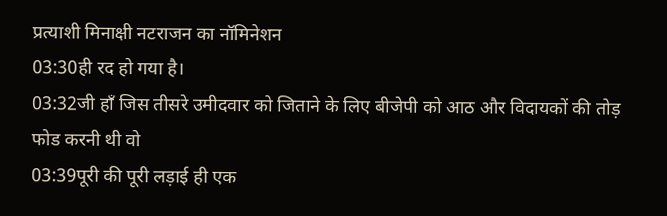प्रत्याशी मिनाक्षी नटराजन का नॉमिनेशन
03:30ही रद हो गया है।
03:32जी हाँ जिस तीसरे उमीदवार को जिताने के लिए बीजेपी को आठ और विदायकों की तोड़ फोड करनी थी वो
03:39पूरी की पूरी लड़ाई ही एक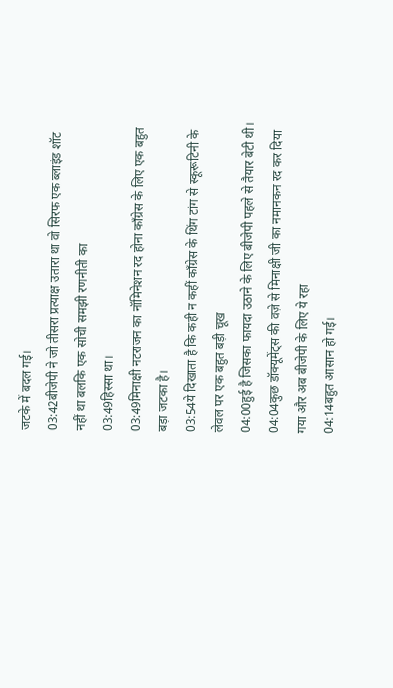जटके में बदल गई।
03:42बीजेपी ने जो तीसरा प्रत्याक्ष उतारा था वो सिरफ एक ब्लाइंड शॉट नहीं था बलकि एक सोची समझी रणनीती का
03:49हिस्सा था।
03:49मिनाक्षी नटराजन का नॉमिनेशन रद होना कॉंग्रेस के लिए एक बहुत बड़ा जटका है।
03:54ये दिखाता है कि कही न कहीं कॉंग्रेस के थिंग टांग से स्कूरूटिनी के लेवल पर एक बहुत बड़ी चूख
04:00हुई है जिसका फायदा उठाने के लिए बीजेपी पहले से तैयार बेटी थी।
04:04कुछ डॉक्यूमेंट्स की वज़े से मिनाक्षी जी का नमानकन रद कर दिया गया और अब बीजेपी के लिए ये रहा
04:14बहुत आसान हो गई।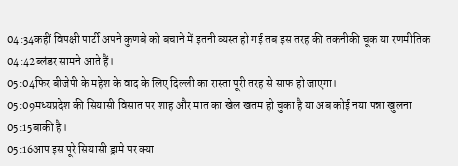04:34कहीं विपक्षी पार्टी अपने कुणबे को बचाने में इतनी व्यस्त हो गई तब इस तरह की तकनीकी चूक या रणमीतिक
04:42ब्लंडर सामने आते हैं।
05:04फिर बीजेपी के महेश के वाद के लिए दिल्ली का रास्ता पूरी तरह से साफ हो जाएगा।
05:09मध्यप्रदेश की सियासी विसात पर शाह और मात का खेल खतम हो चुका है या अब कोई नया पन्ना खुलना
05:15बाकी है।
05:16आप इस पूरे सियासी ड्रामे पर क्या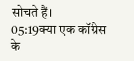सोचते हैं।
05:19क्या एक कॉंग्रेस के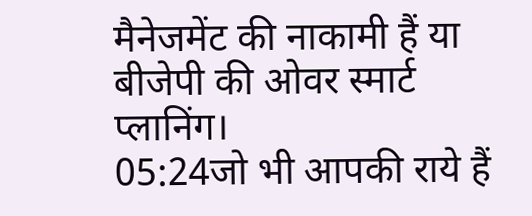मैनेजमेंट की नाकामी हैं या बीजेपी की ओवर स्मार्ट प्लानिंग।
05:24जो भी आपकी राये हैं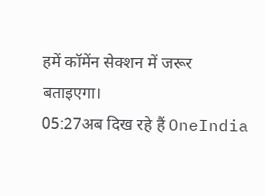हमें कॉमेंन सेक्शन में जरूर बताइएगा।
05:27अब दिख रहे हैं OneIndia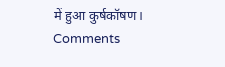में हुआ कुर्षकॉषण।
Comments